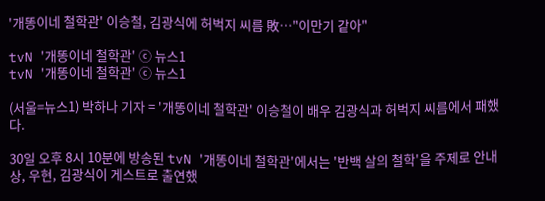'개똥이네 철학관' 이승철, 김광식에 허벅지 씨름 敗…"이만기 같아"

tvN '개똥이네 철학관' ⓒ 뉴스1
tvN '개똥이네 철학관' ⓒ 뉴스1

(서울=뉴스1) 박하나 기자 = '개똥이네 철학관' 이승철이 배우 김광식과 허벅지 씨름에서 패했다.

30일 오후 8시 10분에 방송된 tvN '개똥이네 철학관'에서는 '반백 살의 철학'을 주제로 안내상, 우현, 김광식이 게스트로 출연했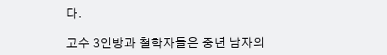다.

고수 3인방과 철학자들은 중년 남자의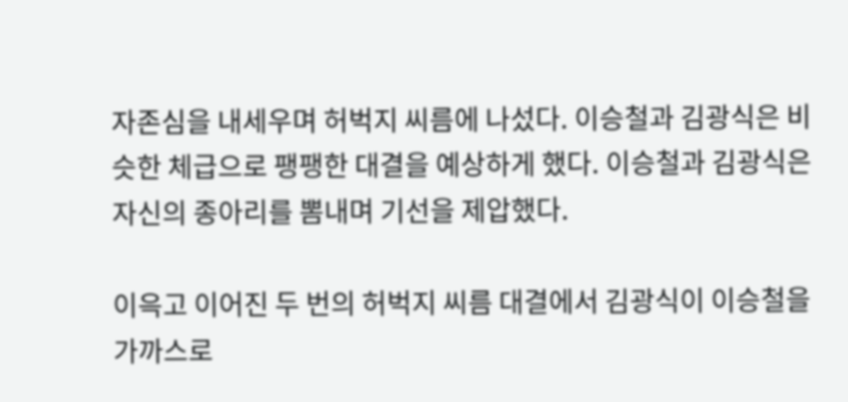자존심을 내세우며 허벅지 씨름에 나섰다. 이승철과 김광식은 비슷한 체급으로 팽팽한 대결을 예상하게 했다. 이승철과 김광식은 자신의 종아리를 뽐내며 기선을 제압했다.

이윽고 이어진 두 번의 허벅지 씨름 대결에서 김광식이 이승철을 가까스로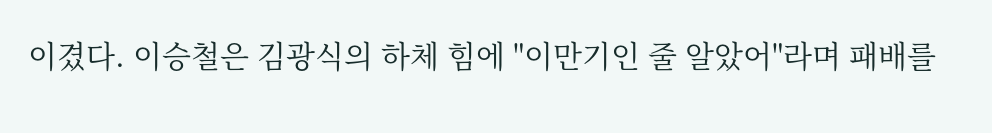이겼다. 이승철은 김광식의 하체 힘에 "이만기인 줄 알았어"라며 패배를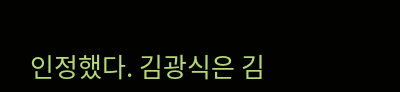인정했다. 김광식은 김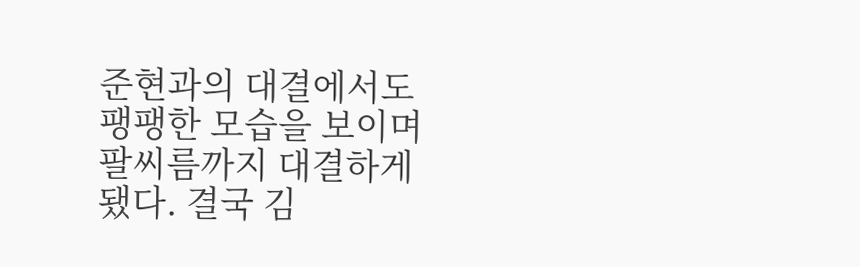준현과의 대결에서도 팽팽한 모습을 보이며 팔씨름까지 대결하게 됐다. 결국 김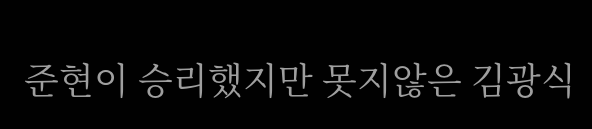준현이 승리했지만 못지않은 김광식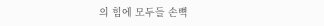의 힘에 모두들 손뼉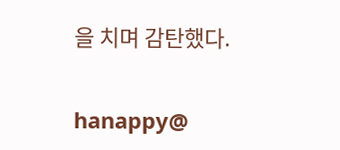을 치며 감탄했다.

hanappy@